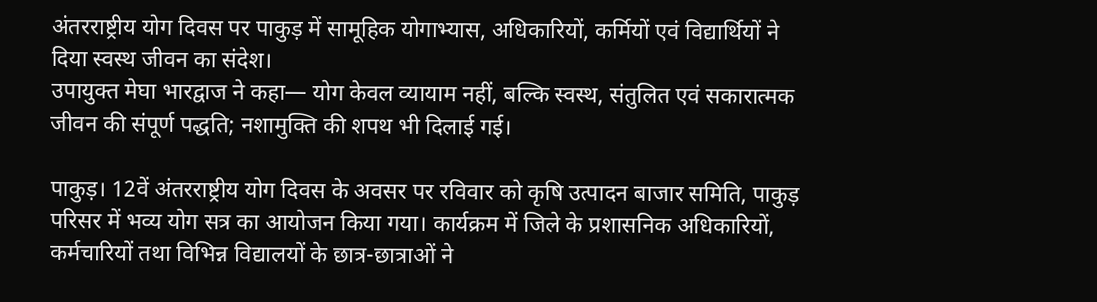अंतरराष्ट्रीय योग दिवस पर पाकुड़ में सामूहिक योगाभ्यास, अधिकारियों, कर्मियों एवं विद्यार्थियों ने दिया स्वस्थ जीवन का संदेश।
उपायुक्त मेघा भारद्वाज ने कहा— योग केवल व्यायाम नहीं, बल्कि स्वस्थ, संतुलित एवं सकारात्मक जीवन की संपूर्ण पद्धति; नशामुक्ति की शपथ भी दिलाई गई।

पाकुड़। 12वें अंतरराष्ट्रीय योग दिवस के अवसर पर रविवार को कृषि उत्पादन बाजार समिति, पाकुड़ परिसर में भव्य योग सत्र का आयोजन किया गया। कार्यक्रम में जिले के प्रशासनिक अधिकारियों, कर्मचारियों तथा विभिन्न विद्यालयों के छात्र-छात्राओं ने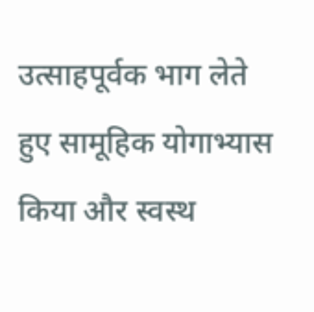उत्साहपूर्वक भाग लेते हुए सामूहिक योगाभ्यास किया और स्वस्थ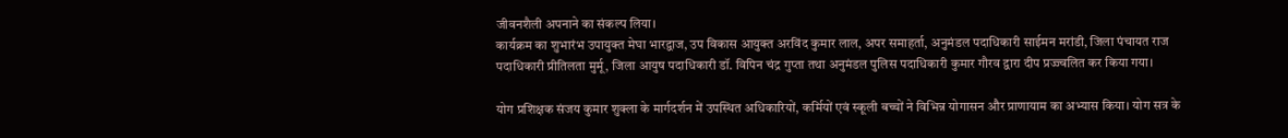जीवनशैली अपनाने का संकल्प लिया।
कार्यक्रम का शुभारंभ उपायुक्त मेघा भारद्वाज, उप विकास आयुक्त अरविंद कुमार लाल, अपर समाहर्ता, अनुमंडल पदाधिकारी साईमन मरांडी, जिला पंचायत राज पदाधिकारी प्रीतिलता मुर्मू, जिला आयुष पदाधिकारी डॉ. विपिन चंद्र गुप्ता तथा अनुमंडल पुलिस पदाधिकारी कुमार गौरव द्वारा दीप प्रज्ज्वलित कर किया गया।

योग प्रशिक्षक संजय कुमार शुक्ला के मार्गदर्शन में उपस्थित अधिकारियों, कर्मियों एवं स्कूली बच्चों ने विभिन्न योगासन और प्राणायाम का अभ्यास किया। योग सत्र के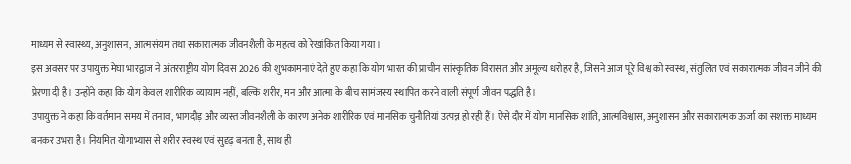माध्यम से स्वास्थ्य, अनुशासन, आत्मसंयम तथा सकारात्मक जीवनशैली के महत्व को रेखांकित किया गया।
इस अवसर पर उपायुक्त मेघा भारद्वाज ने अंतरराष्ट्रीय योग दिवस 2026 की शुभकामनाएं देते हुए कहा कि योग भारत की प्राचीन सांस्कृतिक विरासत और अमूल्य धरोहर है, जिसने आज पूरे विश्व को स्वस्थ, संतुलित एवं सकारात्मक जीवन जीने की प्रेरणा दी है। उन्होंने कहा कि योग केवल शारीरिक व्यायाम नहीं, बल्कि शरीर, मन और आत्मा के बीच सामंजस्य स्थापित करने वाली संपूर्ण जीवन पद्धति है।
उपायुक्त ने कहा कि वर्तमान समय में तनाव, भागदौड़ और व्यस्त जीवनशैली के कारण अनेक शारीरिक एवं मानसिक चुनौतियां उत्पन्न हो रही हैं। ऐसे दौर में योग मानसिक शांति, आत्मविश्वास, अनुशासन और सकारात्मक ऊर्जा का सशक्त माध्यम बनकर उभरा है। नियमित योगाभ्यास से शरीर स्वस्थ एवं सुदृढ़ बनता है, साथ ही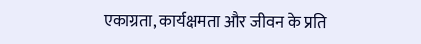एकाग्रता, कार्यक्षमता और जीवन के प्रति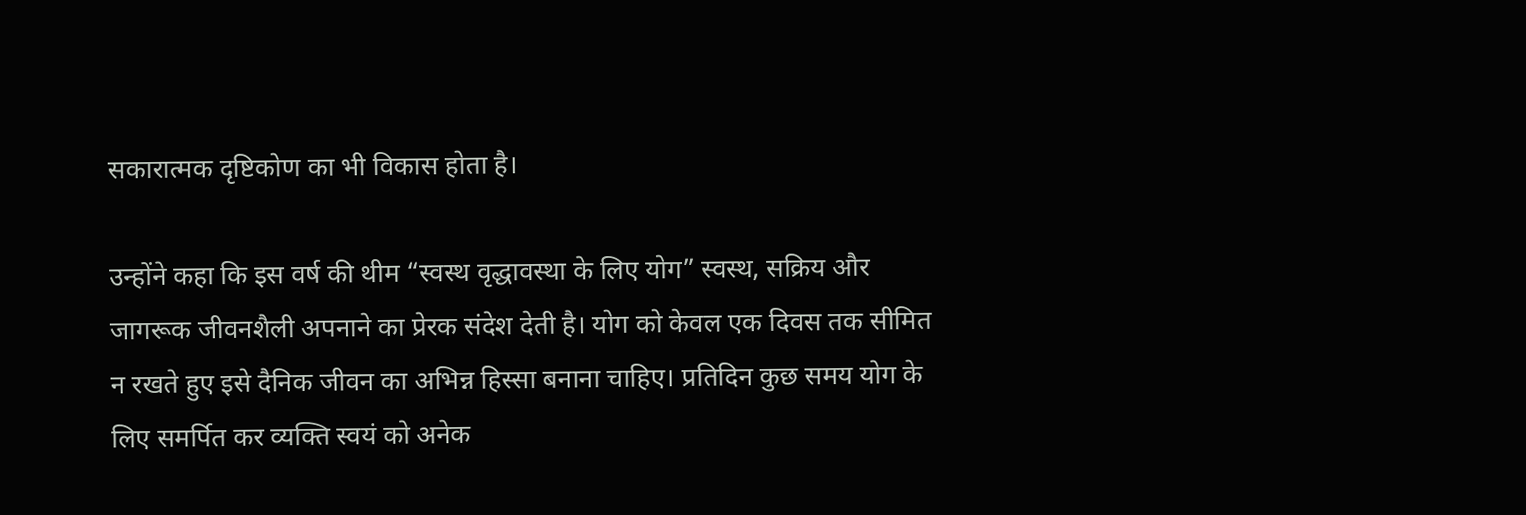सकारात्मक दृष्टिकोण का भी विकास होता है।

उन्होंने कहा कि इस वर्ष की थीम “स्वस्थ वृद्धावस्था के लिए योग” स्वस्थ, सक्रिय और जागरूक जीवनशैली अपनाने का प्रेरक संदेश देती है। योग को केवल एक दिवस तक सीमित न रखते हुए इसे दैनिक जीवन का अभिन्न हिस्सा बनाना चाहिए। प्रतिदिन कुछ समय योग के लिए समर्पित कर व्यक्ति स्वयं को अनेक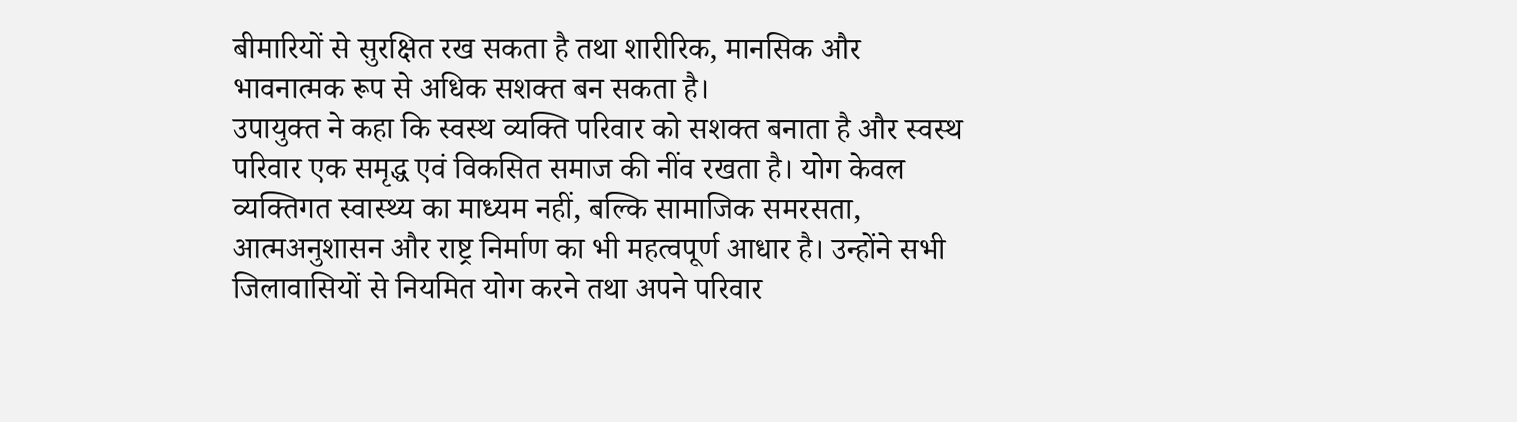बीमारियों से सुरक्षित रख सकता है तथा शारीरिक, मानसिक और भावनात्मक रूप से अधिक सशक्त बन सकता है।
उपायुक्त ने कहा कि स्वस्थ व्यक्ति परिवार को सशक्त बनाता है और स्वस्थ परिवार एक समृद्ध एवं विकसित समाज की नींव रखता है। योग केवल व्यक्तिगत स्वास्थ्य का माध्यम नहीं, बल्कि सामाजिक समरसता, आत्मअनुशासन और राष्ट्र निर्माण का भी महत्वपूर्ण आधार है। उन्होंने सभी जिलावासियों से नियमित योग करने तथा अपने परिवार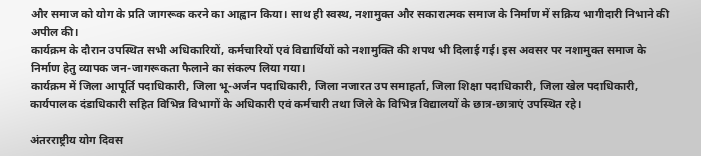और समाज को योग के प्रति जागरूक करने का आह्वान किया। साथ ही स्वस्थ, नशामुक्त और सकारात्मक समाज के निर्माण में सक्रिय भागीदारी निभाने की अपील की।
कार्यक्रम के दौरान उपस्थित सभी अधिकारियों, कर्मचारियों एवं विद्यार्थियों को नशामुक्ति की शपथ भी दिलाई गई। इस अवसर पर नशामुक्त समाज के निर्माण हेतु व्यापक जन-जागरूकता फैलाने का संकल्प लिया गया।
कार्यक्रम में जिला आपूर्ति पदाधिकारी, जिला भू-अर्जन पदाधिकारी, जिला नजारत उप समाहर्ता, जिला शिक्षा पदाधिकारी, जिला खेल पदाधिकारी, कार्यपालक दंडाधिकारी सहित विभिन्न विभागों के अधिकारी एवं कर्मचारी तथा जिले के विभिन्न विद्यालयों के छात्र-छात्राएं उपस्थित रहे।

अंतरराष्ट्रीय योग दिवस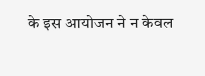के इस आयोजन ने न केवल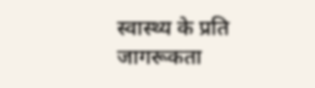स्वास्थ्य के प्रति जागरूकता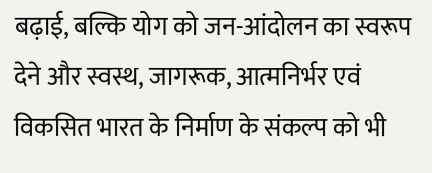बढ़ाई, बल्कि योग को जन-आंदोलन का स्वरूप देने और स्वस्थ, जागरूक, आत्मनिर्भर एवं विकसित भारत के निर्माण के संकल्प को भी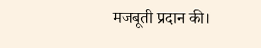मजबूती प्रदान की।